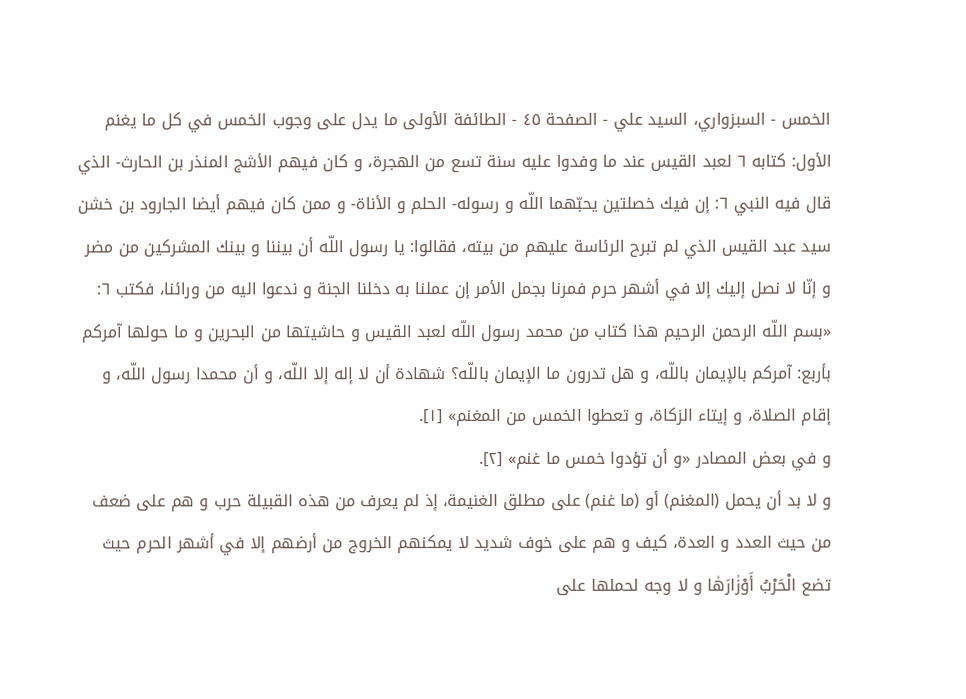الخمس - السبزواري، السيد علي - الصفحة ٤٥ - الطائفة الأولى ما يدل على وجوب الخمس في كل ما يغنم
الأول: كتابه ٦ لعبد القيس عند ما وفدوا عليه سنة تسع من الهجرة، و كان فيهم الأشج المنذر بن الحارث- الذي قال فيه النبي ٦: إن فيك خصلتين يحبّهما اللّه و رسوله- الحلم و الأناة- و ممن كان فيهم أيضا الجارود بن خشن سيد عبد القيس الذي لم تبرح الرئاسة عليهم من بيته، فقالوا: يا رسول اللّه أن بيننا و بينك المشركين من مضر و إنّا لا نصل إليك إلا في أشهر حرم فمرنا بجمل الأمر إن عملنا به دخلنا الجنة و ندعوا اليه من ورائنا، فكتب ٦:
«بسم اللّه الرحمن الرحيم هذا كتاب من محمد رسول اللّه لعبد القيس و حاشيتها من البحرين و ما حولها آمركم بأربع: آمركم بالإيمان باللّه، و هل تدرون ما الإيمان باللّه؟ شهادة أن لا إله إلا اللّه، و أن محمدا رسول اللّه، و إقام الصلاة، و إيتاء الزكاة، و تعطوا الخمس من المغنم» [١].
و في بعض المصادر «و أن تؤدوا خمس ما غنم» [٢].
و لا بد أن يحمل (المغنم) أو (ما غنم) على مطلق الغنيمة، إذ لم يعرف من هذه القبيلة حرب و هم على ضعف من حيث العدد و العدة، كيف و هم على خوف شديد لا يمكنهم الخروج من أرضهم إلا في أشهر الحرم حيث تضع الْحَرْبُ أَوْزٰارَهٰا و لا وجه لحملها على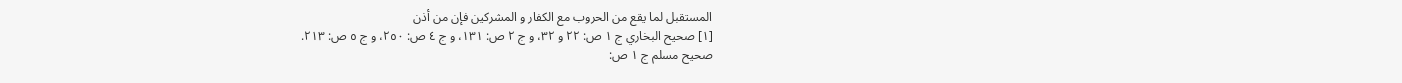المستقبل لما يقع من الحروب مع الكفار و المشركين فإن من أذن
[١] صحيح البخاري ج ١ ص: ٢٢ و ٣٢، و ج ٢ ص: ١٣١، و ج ٤ ص: ٢٥٠، و ج ٥ ص: ٢١٣.
صحيح مسلم ج ١ ص: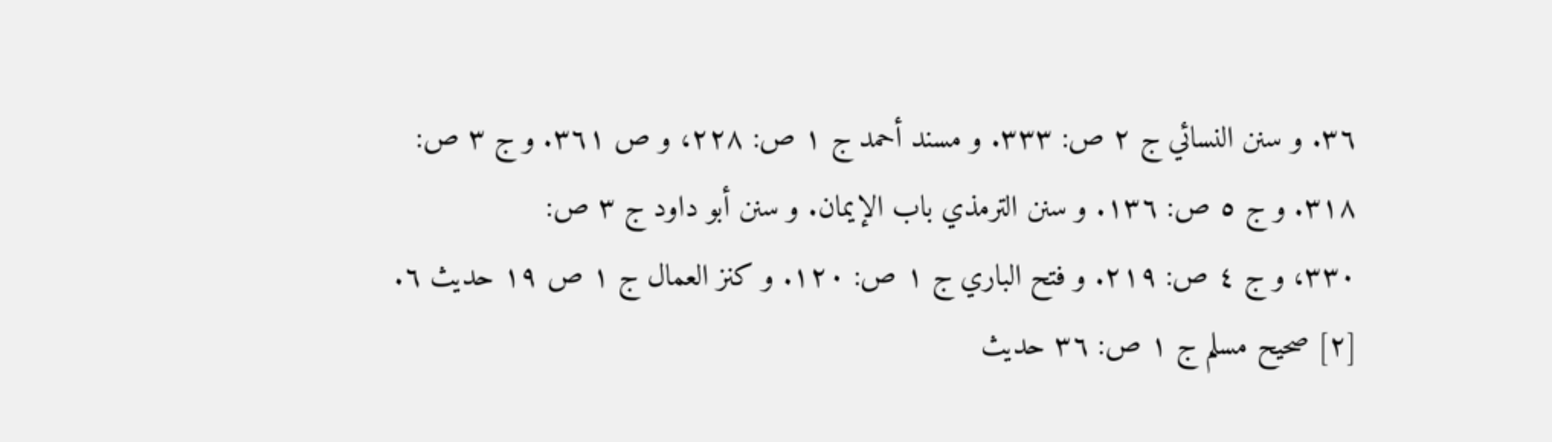٣٦. و سنن النسائي ج ٢ ص: ٣٣٣. و مسند أحمد ج ١ ص: ٢٢٨، و ص ٣٦١. و ج ٣ ص: ٣١٨. و ج ٥ ص: ١٣٦. و سنن الترمذي باب الإيمان. و سنن أبو داود ج ٣ ص:
٣٣٠، و ج ٤ ص: ٢١٩. و فتح الباري ج ١ ص: ١٢٠. و كنز العمال ج ١ ص ١٩ حديث ٦.
[٢] صحيح مسلم ج ١ ص: ٣٦ حديث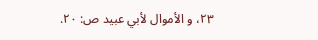٢٣، و الأموال لأبي عبيد ص: ٢٠.